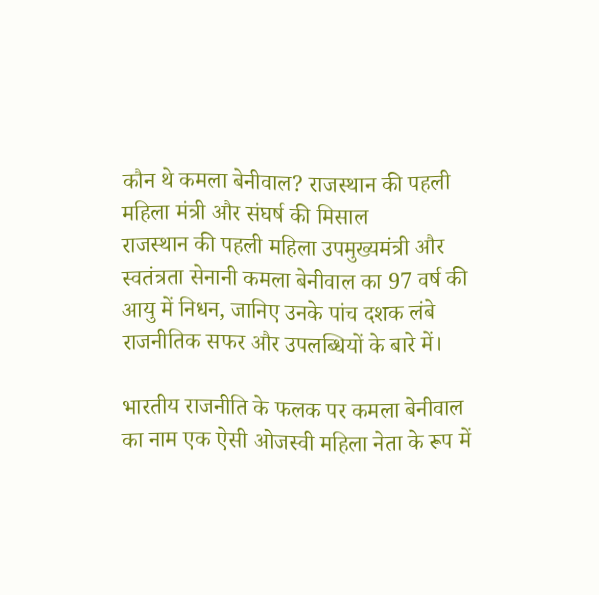कौन थे कमला बेनीवाल? राजस्थान की पहली महिला मंत्री और संघर्ष की मिसाल
राजस्थान की पहली महिला उपमुख्यमंत्री और स्वतंत्रता सेनानी कमला बेनीवाल का 97 वर्ष की आयु में निधन, जानिए उनके पांच दशक लंबे राजनीतिक सफर और उपलब्धियों के बारे में।

भारतीय राजनीति के फलक पर कमला बेनीवाल का नाम एक ऐसी ओजस्वी महिला नेता के रूप में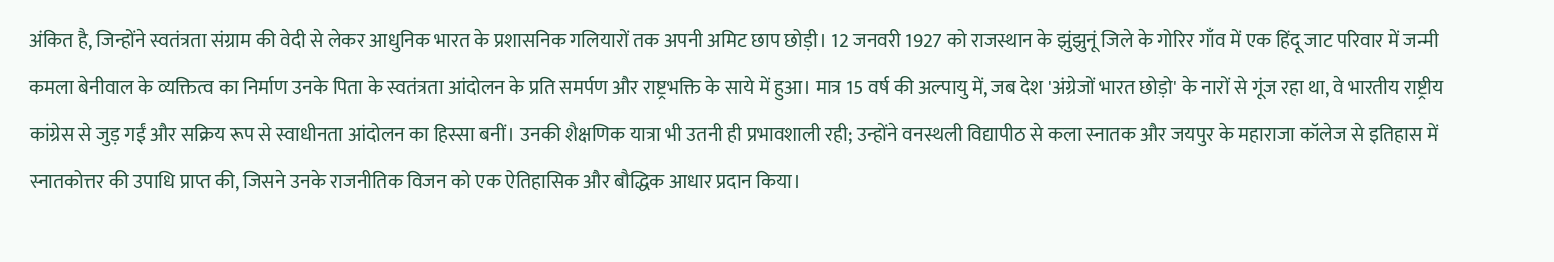अंकित है, जिन्होंने स्वतंत्रता संग्राम की वेदी से लेकर आधुनिक भारत के प्रशासनिक गलियारों तक अपनी अमिट छाप छोड़ी। 12 जनवरी 1927 को राजस्थान के झुंझुनूं जिले के गोरिर गाँव में एक हिंदू जाट परिवार में जन्मी कमला बेनीवाल के व्यक्तित्व का निर्माण उनके पिता के स्वतंत्रता आंदोलन के प्रति समर्पण और राष्ट्रभक्ति के साये में हुआ। मात्र 15 वर्ष की अल्पायु में, जब देश 'अंग्रेजों भारत छोड़ो' के नारों से गूंज रहा था, वे भारतीय राष्ट्रीय कांग्रेस से जुड़ गईं और सक्रिय रूप से स्वाधीनता आंदोलन का हिस्सा बनीं। उनकी शैक्षणिक यात्रा भी उतनी ही प्रभावशाली रही; उन्होंने वनस्थली विद्यापीठ से कला स्नातक और जयपुर के महाराजा कॉलेज से इतिहास में स्नातकोत्तर की उपाधि प्राप्त की, जिसने उनके राजनीतिक विजन को एक ऐतिहासिक और बौद्धिक आधार प्रदान किया।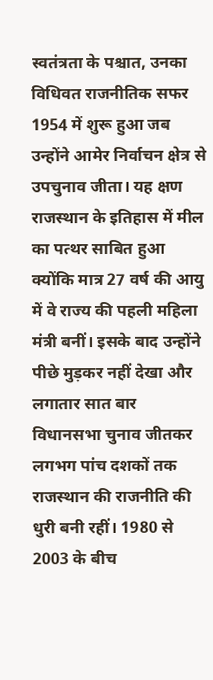स्वतंत्रता के पश्चात, उनका विधिवत राजनीतिक सफर 1954 में शुरू हुआ जब उन्होंने आमेर निर्वाचन क्षेत्र से उपचुनाव जीता। यह क्षण राजस्थान के इतिहास में मील का पत्थर साबित हुआ क्योंकि मात्र 27 वर्ष की आयु में वे राज्य की पहली महिला मंत्री बनीं। इसके बाद उन्होंने पीछे मुड़कर नहीं देखा और लगातार सात बार विधानसभा चुनाव जीतकर लगभग पांच दशकों तक राजस्थान की राजनीति की धुरी बनी रहीं। 1980 से 2003 के बीच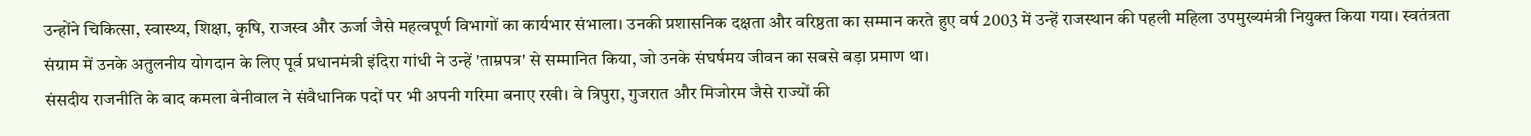उन्होंने चिकित्सा, स्वास्थ्य, शिक्षा, कृषि, राजस्व और ऊर्जा जैसे महत्वपूर्ण विभागों का कार्यभार संभाला। उनकी प्रशासनिक दक्षता और वरिष्ठता का सम्मान करते हुए वर्ष 2003 में उन्हें राजस्थान की पहली महिला उपमुख्यमंत्री नियुक्त किया गया। स्वतंत्रता संग्राम में उनके अतुलनीय योगदान के लिए पूर्व प्रधानमंत्री इंदिरा गांधी ने उन्हें 'ताम्रपत्र' से सम्मानित किया, जो उनके संघर्षमय जीवन का सबसे बड़ा प्रमाण था।
संसदीय राजनीति के बाद कमला बेनीवाल ने संवैधानिक पदों पर भी अपनी गरिमा बनाए रखी। वे त्रिपुरा, गुजरात और मिजोरम जैसे राज्यों की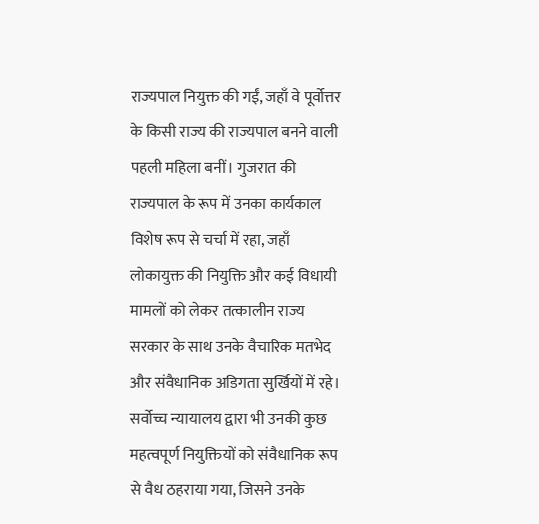राज्यपाल नियुक्त की गईं, जहाँ वे पूर्वोत्तर के किसी राज्य की राज्यपाल बनने वाली पहली महिला बनीं। गुजरात की राज्यपाल के रूप में उनका कार्यकाल विशेष रूप से चर्चा में रहा, जहाँ लोकायुक्त की नियुक्ति और कई विधायी मामलों को लेकर तत्कालीन राज्य सरकार के साथ उनके वैचारिक मतभेद और संवैधानिक अडिगता सुर्खियों में रहे। सर्वोच्च न्यायालय द्वारा भी उनकी कुछ महत्वपूर्ण नियुक्तियों को संवैधानिक रूप से वैध ठहराया गया, जिसने उनके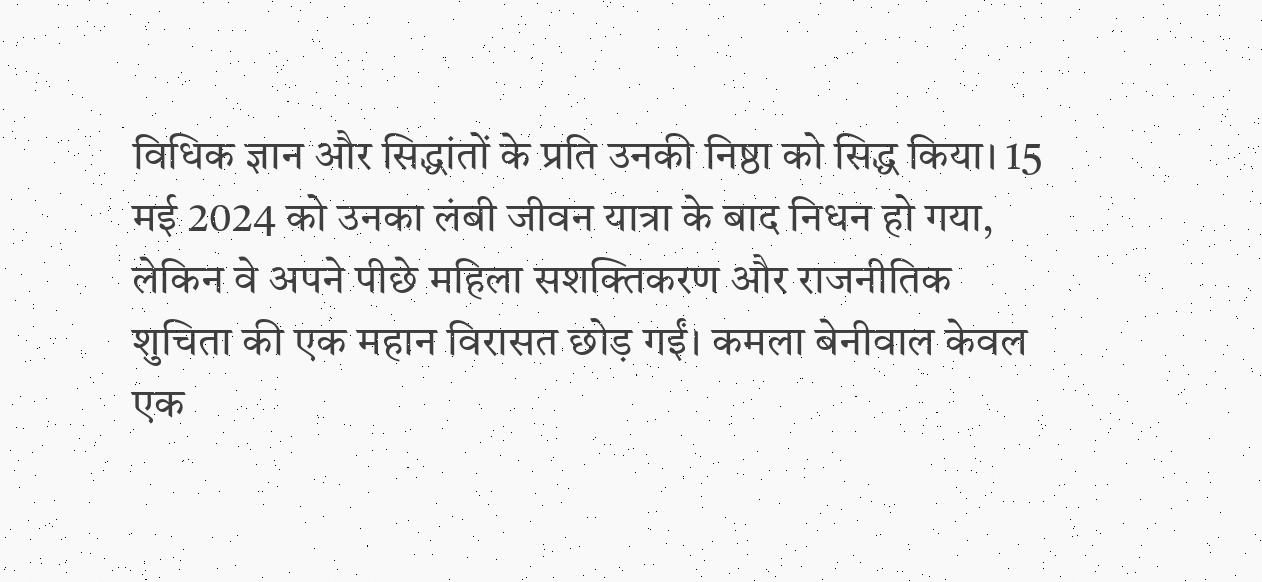विधिक ज्ञान और सिद्धांतों के प्रति उनकी निष्ठा को सिद्ध किया। 15 मई 2024 को उनका लंबी जीवन यात्रा के बाद निधन हो गया, लेकिन वे अपने पीछे महिला सशक्तिकरण और राजनीतिक शुचिता की एक महान विरासत छोड़ गईं। कमला बेनीवाल केवल एक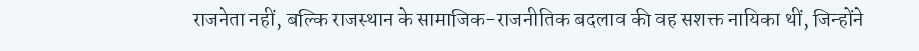राजनेता नहीं, बल्कि राजस्थान के सामाजिक-राजनीतिक बदलाव की वह सशक्त नायिका थीं, जिन्होंने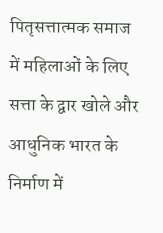पितृसत्तात्मक समाज में महिलाओं के लिए सत्ता के द्वार खोले और आधुनिक भारत के निर्माण में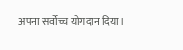अपना सर्वोच्च योगदान दिया।